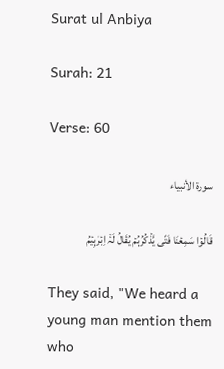Surat ul Anbiya

Surah: 21

Verse: 60

سورة الأنبياء

قَالُوۡا سَمِعۡنَا فَتًی یَّذۡکُرُہُمۡ یُقَالُ لَہٗۤ اِبۡرٰہِیۡمُ

They said, "We heard a young man mention them who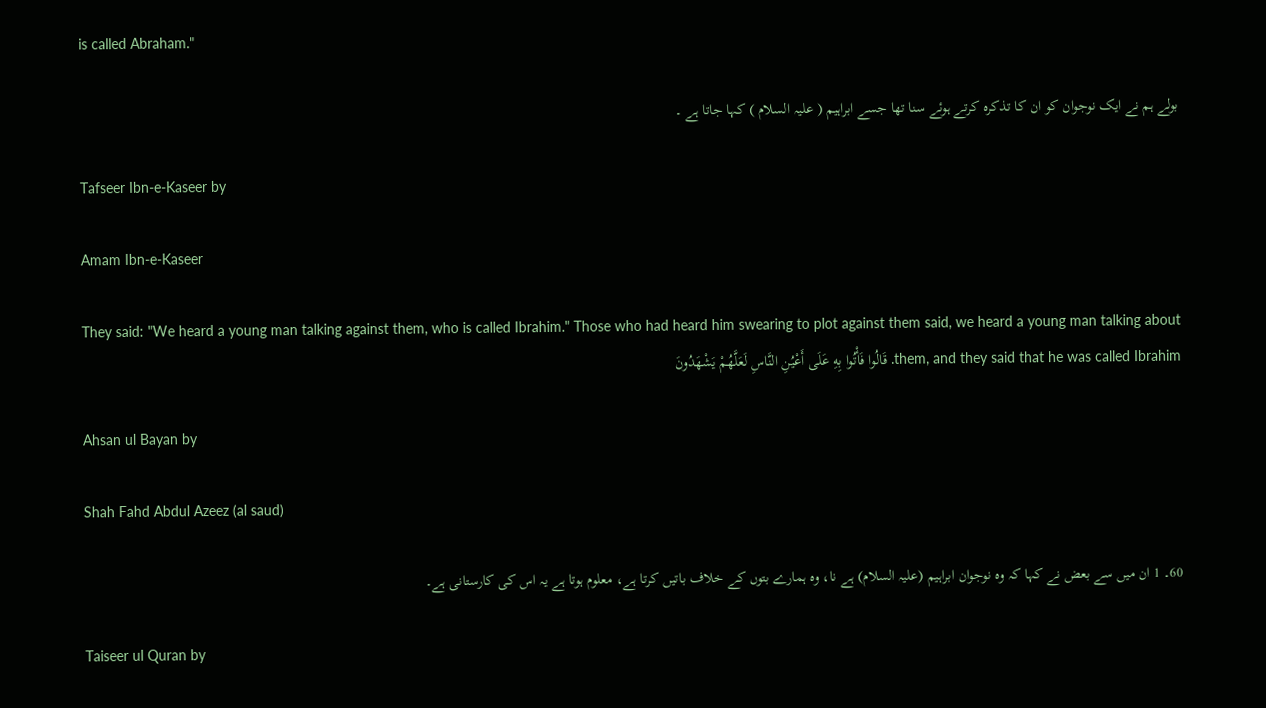is called Abraham."

بولے ہم نے ایک نوجوان کو ان کا تذکرہ کرتے ہوئے سنا تھا جسے ابراہیم ( علیہ السلام ) کہا جاتا ہے ۔

Tafseer Ibn-e-Kaseer by

Amam Ibn-e-Kaseer

They said: "We heard a young man talking against them, who is called Ibrahim." Those who had heard him swearing to plot against them said, we heard a young man talking about them, and they said that he was called Ibrahim. قَالُوا فَأْتُوا بِهِ عَلَى أَعْيُنِ النَّاسِ لَعَلَّهُمْ يَشْهَدُونَ

Ahsan ul Bayan by

Shah Fahd Abdul Azeez (al saud)

60۔ 1 ان میں سے بعض نے کہا کہ وہ نوجوان ابراہیم (علیہ السلام) ہے نا، وہ ہمارے بتوں کے خلاف باتیں کرتا ہے، معلوم ہوتا ہے یہ اس کی کارستانی ہے۔

Taiseer ul Quran by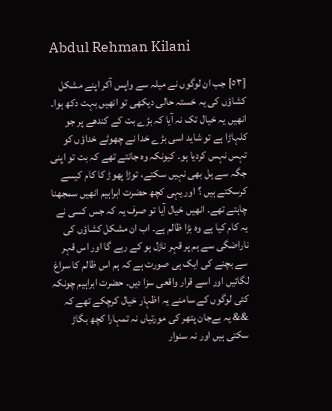Abdul Rehman Kilani

[٥٣] جب ان لوگوں نے میلہ سے واپس آکر اپنے مشکل کشاؤں کی یہ خستہ حالی دیکھی تو انھیں بہت دکھ ہوا۔ انھیں یہ خیال تک نہ آیا کہ بڑے بت کے کندھے پر جو کلہاڑا ہے تو شاید اسی بڑے خدا نے چھوٹے خداؤں کو تہس نہس کردیا ہو۔ کیونکہ وہ جانتے تھے کہ بت تو اپنی جگہ سے ہل بھی نہیں سکتے، توڑا پھوڑ کا کام کیسے کرسکتے ہیں ؟ اور یہی کچھ حضرت ابراہیم انھیں سمجھنا چاہتے تھے۔ انھیں خیال آیا تو صرف یہ کہ جس کسی نے یہ کام کیا ہے وہ بڑا ظالم ہے۔ اب ان مشکل کشاؤں کی ناراضگی سے ہم پر قہر نازل ہو کے رہے گا اور اس قہر سے بچنے کی ایک ہی صورت ہے کہ ہم اس ظالم کا سراغ لگائیں اور اسے قرار واقعی سزا دیں۔ حضرت ابراہیم چونکہ کئی لوگوں کے سامنے یہ اظہار خیال کرچکے تھے کہ && یہ بےجان پتھر کی مورتیاں نہ تمہارا کچھ بگاڑ سکتی ہیں اور نہ سنوار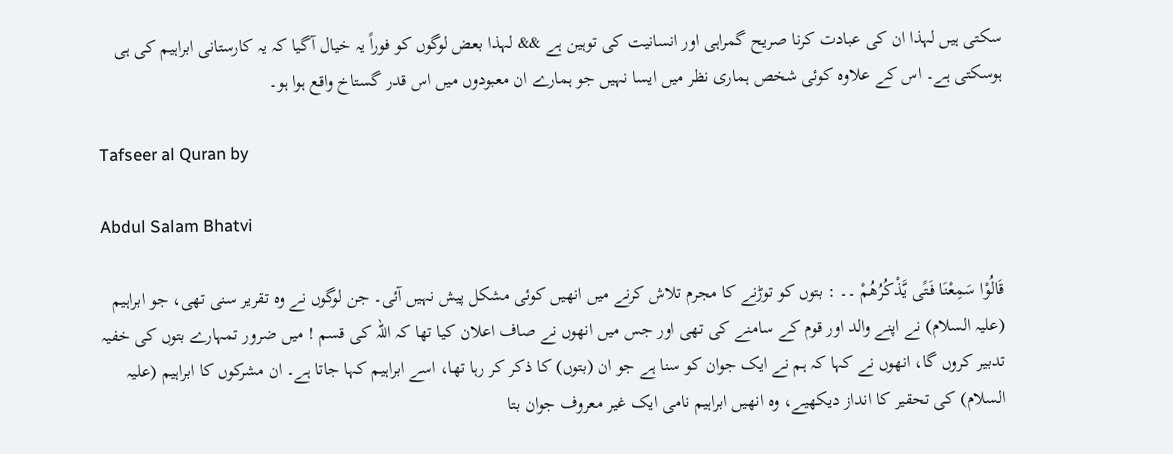سکتی ہیں لہذا ان کی عبادت کرنا صریح گمراہی اور انسانیت کی توہین ہے && لہذا بعض لوگوں کو فوراً یہ خیال آگیا کہ یہ کارستانی ابراہیم کی ہی ہوسکتی ہے۔ اس کے علاوہ کوئی شخص ہماری نظر میں ایسا نہیں جو ہمارے ان معبودوں میں اس قدر گستاخ واقع ہوا ہو۔

Tafseer al Quran by

Abdul Salam Bhatvi

قَالُوْا سَمِعْنَا فَـتًى يَّذْكُرُهُمْ ۔۔ : بتوں کو توڑنے کا مجرم تلاش کرنے میں انھیں کوئی مشکل پیش نہیں آئی۔ جن لوگوں نے وہ تقریر سنی تھی، جو ابراہیم (علیہ السلام) نے اپنے والد اور قوم کے سامنے کی تھی اور جس میں انھوں نے صاف اعلان کیا تھا کہ اللہ کی قسم ! میں ضرور تمہارے بتوں کی خفیہ تدبیر کروں گا، انھوں نے کہا کہ ہم نے ایک جوان کو سنا ہے جو ان (بتوں) کا ذکر کر رہا تھا، اسے ابراہیم کہا جاتا ہے۔ ان مشرکوں کا ابراہیم (علیہ السلام) کی تحقیر کا انداز دیکھیے، وہ انھیں ابراہیم نامی ایک غیر معروف جوان بتا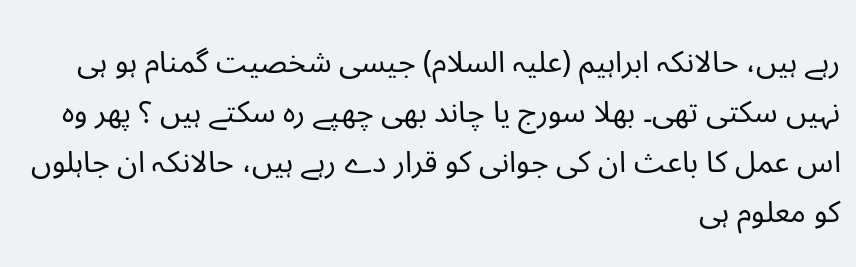رہے ہیں، حالانکہ ابراہیم (علیہ السلام) جیسی شخصیت گمنام ہو ہی نہیں سکتی تھی۔ بھلا سورج یا چاند بھی چھپے رہ سکتے ہیں ؟ پھر وہ اس عمل کا باعث ان کی جوانی کو قرار دے رہے ہیں، حالانکہ ان جاہلوں کو معلوم ہی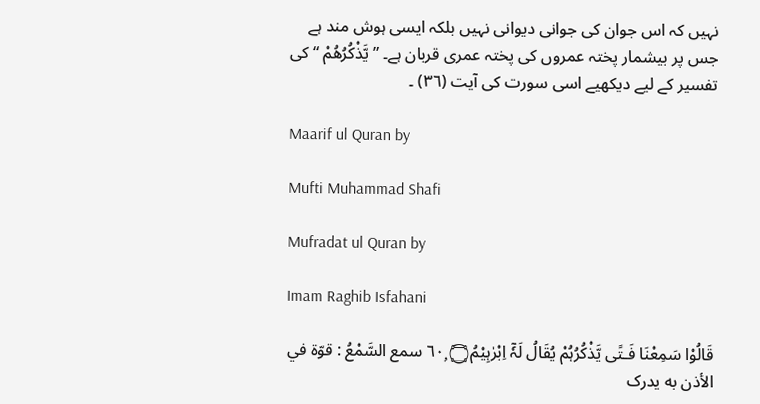نہیں کہ اس جوان کی جوانی دیوانی نہیں بلکہ ایسی ہوش مند ہے جس پر بیشمار پختہ عمروں کی پختہ عمری قربان ہے۔ ” يَّذْكُرُهُمْ “ کی تفسیر کے لیے دیکھیے اسی سورت کی آیت (٣٦) ۔

Maarif ul Quran by

Mufti Muhammad Shafi

Mufradat ul Quran by

Imam Raghib Isfahani

قَالُوْا سَمِعْنَا فَـتًى يَّذْكُرُہُمْ يُقَالُ لَہٗٓ اِبْرٰہِيْمُ۝ ٦٠ۭ سمع السَّمْعُ : قوّة في الأذن به يدرک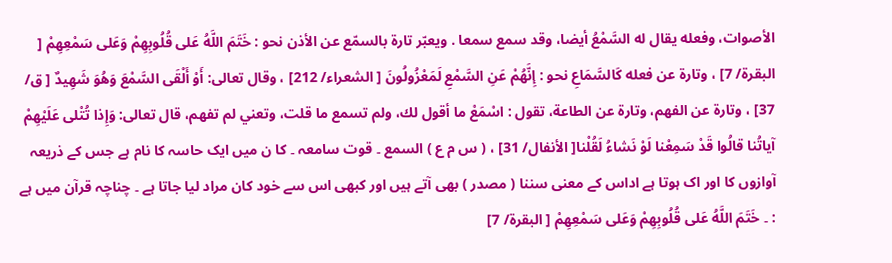الأصوات، وفعله يقال له السَّمْعُ أيضا، وقد سمع سمعا . ويعبّر تارة بالسمّع عن الأذن نحو : خَتَمَ اللَّهُ عَلى قُلُوبِهِمْ وَعَلى سَمْعِهِمْ [ البقرة/ 7] ، وتارة عن فعله كَالسَّمَاعِ نحو : إِنَّهُمْ عَنِ السَّمْعِ لَمَعْزُولُونَ [ الشعراء/ 212] ، وقال تعالی: أَوْ أَلْقَى السَّمْعَ وَهُوَ شَهِيدٌ [ ق/ 37] ، وتارة عن الفهم، وتارة عن الطاعة، تقول : اسْمَعْ ما أقول لك، ولم تسمع ما قلت، وتعني لم تفهم، قال تعالی: وَإِذا تُتْلى عَلَيْهِمْ آياتُنا قالُوا قَدْ سَمِعْنا لَوْ نَشاءُ لَقُلْنا[ الأنفال/ 31] ، ( س م ع ) السمع ۔ قوت سامعہ ۔ کا ن میں ایک حاسہ کا نام ہے جس کے ذریعہ آوازوں کا اور اک ہوتا ہے اداس کے معنی سننا ( مصدر ) بھی آتے ہیں اور کبھی اس سے خود کان مراد لیا جاتا ہے ۔ چناچہ قرآن میں ہے : ۔ خَتَمَ اللَّهُ عَلى قُلُوبِهِمْ وَعَلى سَمْعِهِمْ [ البقرة/ 7]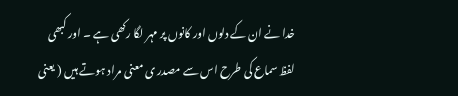خدا نے ان کے دلوں اور کانوں پر مہر لگا رکھی ہے ۔ اور کبھی لفظ سماع کی طرح اس سے مصدر ی معنی مراد ہوتے ہیں ( یعنی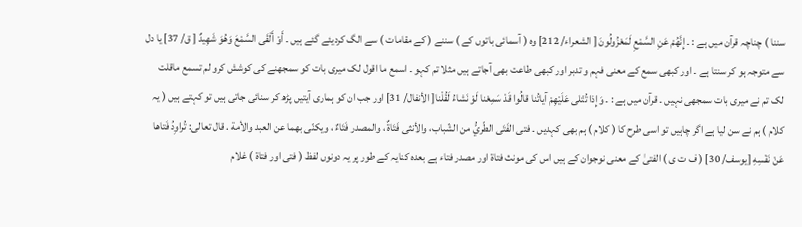سننا ) چناچہ قرآن میں ہے : ۔ إِنَّهُمْ عَنِ السَّمْعِ لَمَعْزُولُونَ [ الشعراء/ 212] وہ ( آسمائی باتوں کے ) سننے ( کے مقامات ) سے الگ کردیئے گئے ہیں ۔ أَوْ أَلْقَى السَّمْعَ وَهُوَ شَهِيدٌ [ ق/ 37] یا دل سے متوجہ ہو کر سنتا ہے ۔ اور کبھی سمع کے معنی فہم و تدبر اور کبھی طاعت بھی آجاتے ہیں مثلا تم کہو ۔ اسمع ما اقول لک میری بات کو سمجھنے کی کوشش کرو لم تسمع ماقلت لک تم نے میری بات سمجھی نہیں ۔ قرآن میں ہے : ۔ وَإِذا تُتْلى عَلَيْهِمْ آياتُنا قالُوا قَدْ سَمِعْنا لَوْ نَشاءُ لَقُلْنا[ الأنفال/ 31] اور جب ان کو ہماری آیتیں پڑھ کر سنائی جاتی ہیں تو کہتے ہیں ( یہ کلام ) ہم نے سن لیا ہے اگر چاہیں تو اسی طرح کا ( کلام ) ہم بھی کہدیں ۔ فتی الفَتَى الطّريُّ من الشّباب، والأنثی فَتَاةٌ ، والمصدر فَتَاءٌ ، ويكنّى بهما عن العبد والأمة . قال تعالی: تُراوِدُ فَتاها عَنْ نَفْسِهِ [يوسف/ 30] ( ف ت ی ) الفتیٰ کے معنی نوجوان کے ہیں اس کی مونث فتاۃ اور مصدر فتاء ہے بعدہ کنایہ کے طور پر یہ دونوں لفظ ( فتی اور فتاۃ ) غلام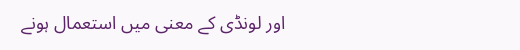اور لونڈی کے معنی میں استعمال ہونے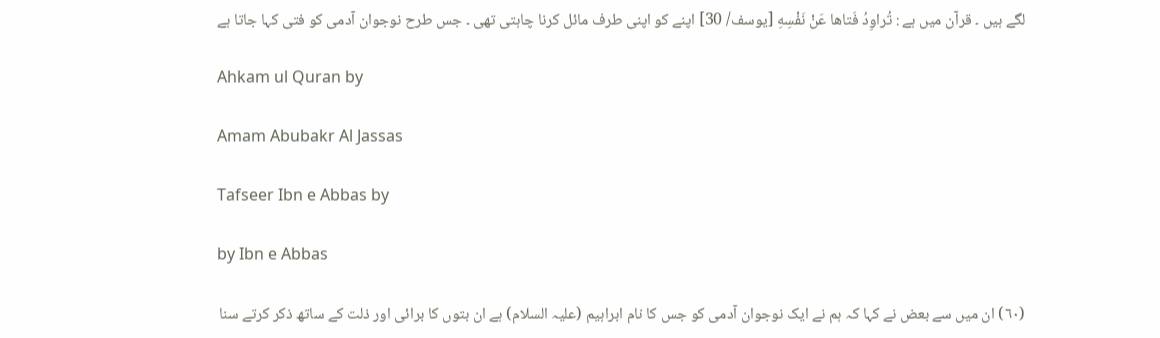لگے ہیں ۔ قرآن میں ہے : تُراوِدُ فَتاها عَنْ نَفْسِهِ [يوسف/ 30] اپنے کو اپنی طرف مائل کرنا چاہتی تھی ۔ جس طرح نوجوان آدمی کو فتی کہا جاتا ہے

Ahkam ul Quran by

Amam Abubakr Al Jassas

Tafseer Ibn e Abbas by

by Ibn e Abbas

(٦٠) ان میں سے بعض نے کہا کہ ہم نے ایک نوجوان آدمی کو جس کا نام ابراہیم (علیہ السلام) ہے ان بتوں کا برائی اور ذلت کے ساتھ ذکر کرتے سنا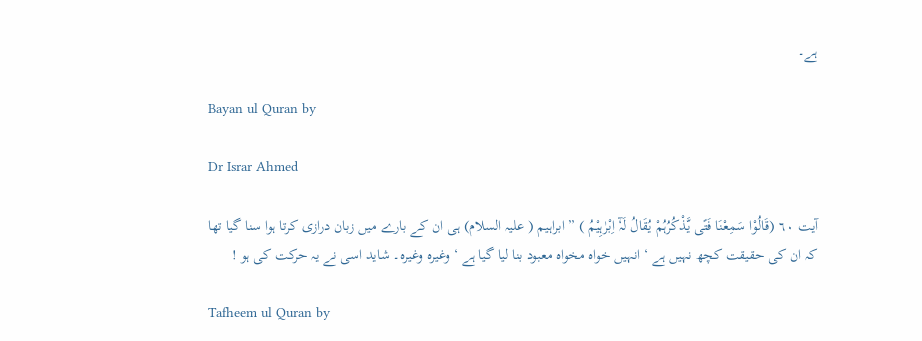ہے۔

Bayan ul Quran by

Dr Israr Ahmed

آیت ٦٠ (قَالُوْا سَمِعْنَا فَتًی یَّذْکُرُہُمْ یُقَالُ لَہٗٓ اِبْرٰہِیْمُ ) ” ابراہیم ( علیہ السلام) ہی ان کے بارے میں زبان درازی کرتا ہوا سنا گیا تھا کہ ان کی حقیقت کچھ نہیں ہے ‘ انہیں خواہ مخواہ معبود بنا لیا گیا ہے ‘ وغیرہ وغیرہ۔ شاید اسی نے یہ حرکت کی ہو !

Tafheem ul Quran by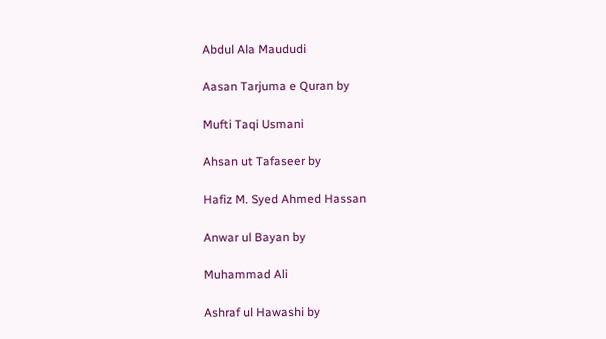Abdul Ala Maududi

Aasan Tarjuma e Quran by

Mufti Taqi Usmani

Ahsan ut Tafaseer by

Hafiz M. Syed Ahmed Hassan

Anwar ul Bayan by

Muhammad Ali

Ashraf ul Hawashi by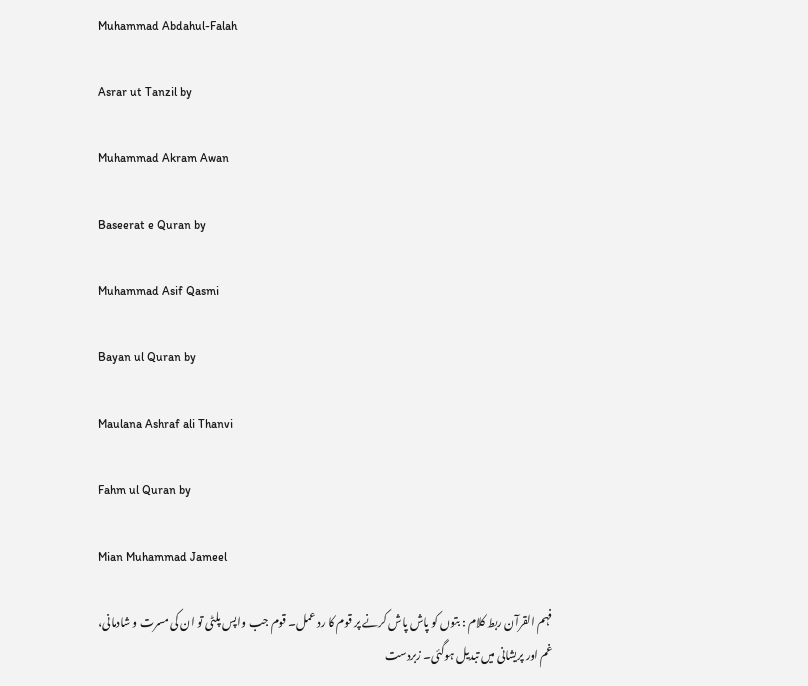Muhammad Abdahul-Falah

Asrar ut Tanzil by

Muhammad Akram Awan

Baseerat e Quran by

Muhammad Asif Qasmi

Bayan ul Quran by

Maulana Ashraf ali Thanvi

Fahm ul Quran by

Mian Muhammad Jameel

فہم القرآن ربط کلام : بتوں کو پاش پاش کرنے پر قوم کا رد عمل۔ قوم جب واپس پلٹی تو ان کی مسرت و شادمانی، غم اور پریشانی میں تبدیل ہوگئی۔ زبردست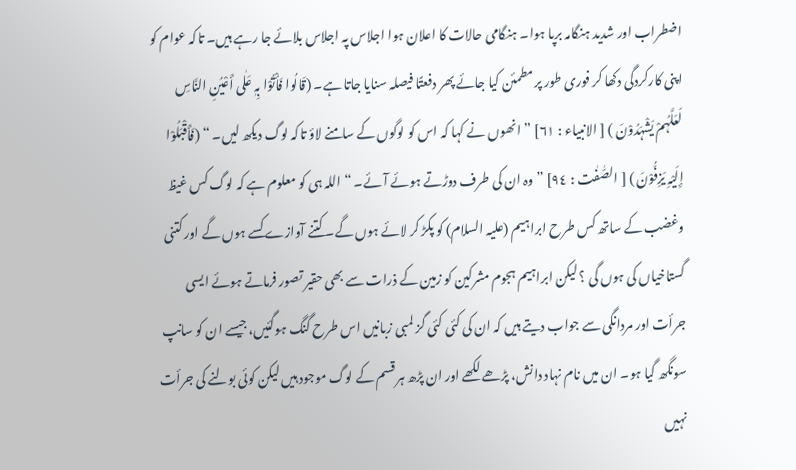اضطراب اور شدید ہنگامہ برپا ہوا۔ ہنگامی حالات کا اعلان ہوا اجلاس پہ اجلاس بلائے جا رہے ہیں۔ تاکہ عوام کو اپنی کارکردگی دکھا کر فوری طور پر مطمئن کیا جائے پھر دفعتًا فیصلہ سنایا جاتا ہے۔ (قَالُوا فَأْتُوْا بِہٖ عَلٰی أَعْیُنِ النَّاسِ لَعَلَّہُمْ یَشْہَدُوْنَ ) [ الانبیاء : ٦١] ” انھوں نے کہا کہ اس کو لوگوں کے سامنے لاؤ تاکہ لوگ دیکھ لیں۔ “ (فَأَقْبَلُوْا إِلَیْہِ یَزِفُّوْنَ ) [ الصّٰفٰت : ٩٤] ” وہ ان کی طرف دوڑتے ہوئے آئے۔ “ اللہ ہی کو معلوم ہے کہ لوگ کس غیظ وغضب کے ساتھ کس طرح ابراہیم (علیہ السلام) کو پکڑ کر لائے ہوں گے۔ کتنے آوازے کسے ہوں گے اور کتنی گستاخیاں کی ہوں گی ؟ لیکن ابراہیم ہجوم مشرکین کو زمین کے ذرات سے بھی حقیر تصور فرماتے ہوئے ایسی جرأت اور مردانگی سے جواب دیتے ہیں کہ ان کی کئی کئی گز لمبی زبانیں اس طرح گنگ ہوگئیں، جیسے ان کو سانپ سونگھ گیا ہو۔ ان میں نام نہاد دانش، پڑھے لکھے اور ان پڑھ ہر قسم کے لوگ موجود ہیں لیکن کوئی بولنے کی جرأت نہیں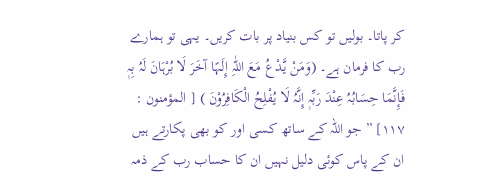کر پاتا۔ بولیں تو کس بنیاد پر بات کریں۔ یہی تو ہمارے رب کا فرمان ہے۔ (وَمَنْ یَّدْعُ مَعَ اللّٰہِ إِلَہًا آخَرَ لَا بُرْہَانَ لَہُ بِہٖ فَإِنَّمَا حِسَابُہُ عِنْدَ رَبِّہٖ إِنَّہُ لَا یُفْلِحُ الْکَافِرُوْنَ ) [ المؤمنون : ١١٧] ” جو اللہ کے ساتھ کسی اور کو بھی پکارتے ہیں ان کے پاس کوئی دلیل نہیں ان کا حساب رب کے ذمہ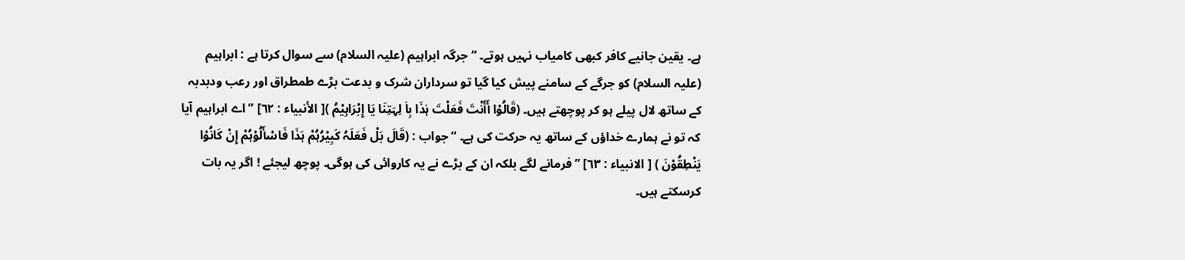ہے۔ یقین جانیے کافر کبھی کامیاب نہیں ہوتے۔ “ جرگہ ابراہیم (علیہ السلام) سے سوال کرتا ہے : ابراہیم (علیہ السلام) کو جرگے کے سامنے پیش کیا گیا تو سرداران شرک و بدعت بڑے طمطراق اور رعب ودبدبہ کے ساتھ لال پیلے ہو کر پوچھتے ہیں۔ (قَالُوْا أَأَنْتَ فَعَلْتَ ہٰذَا بِاٰ لِہَتِنَا یَا إِبْرَاہِیْمُ )[ الأنبیاء : ٦٢] ” اے ابراہیم آیا کہ تو نے ہمارے خداؤں کے ساتھ یہ حرکت کی ہے۔ “ جواب : (قَالَ بَلْ فَعَلَہُ کَبِیْرُہُمْ ہَذَا فَاسْأَلُوْہُمْ إِنْ کَانُوْا یَنْطِقُوْنَ ) [ الانبیاء : ٦٣] ” فرمانے لگے بلکہ ان کے بڑے نے یہ کاروائی کی ہوگی۔ پوچھ لیجئے ! اگر یہ بات کرسکتے ہیں۔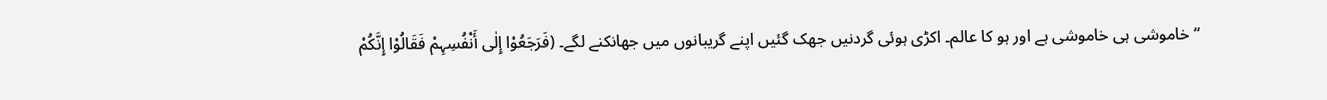“ خاموشی ہی خاموشی ہے اور ہو کا عالم۔ اکڑی ہوئی گردنیں جھک گئیں اپنے گریبانوں میں جھانکنے لگے۔ (فَرَجَعُوْا إِلٰی أَنْفُسِہِمْ فَقَالُوْا إِنَّکُمْ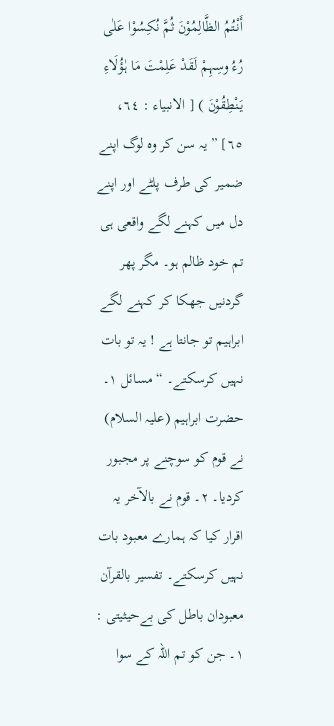أَنْتُمُ الظَّالِمُوْنَ ثُمَّ نُکِسُوْا عَلٰی رُءُ وسِہِمْ لَقَدْ عَلِمْتَ مَا ہٰؤُلَاءِ یَنْطِقُوْنَ ) [ الانبیاء : ٦٤، ٦٥] ” یہ سن کر وہ لوگ اپنے ضمیر کی طرف پلٹے اور اپنے دل میں کہنے لگے واقعی ہی تم خود ظالم ہو۔ مگر پھر گردنیں جھکا کر کہنے لگے ابراہیم تو جانتا ہے ! یہ تو بات نہیں کرسکتے۔ “ مسائل ١۔ حضرت ابراہیم (علیہ السلام) نے قوم کو سوچنے پر مجبور کردیا۔ ٢۔ قوم نے بالآخر یہ اقرار کیا کہ ہمارے معبود بات نہیں کرسکتے۔ تفسیر بالقرآن معبودان باطل کی بےحیثیتی : ١۔ جن کو تم اللہ کے سوا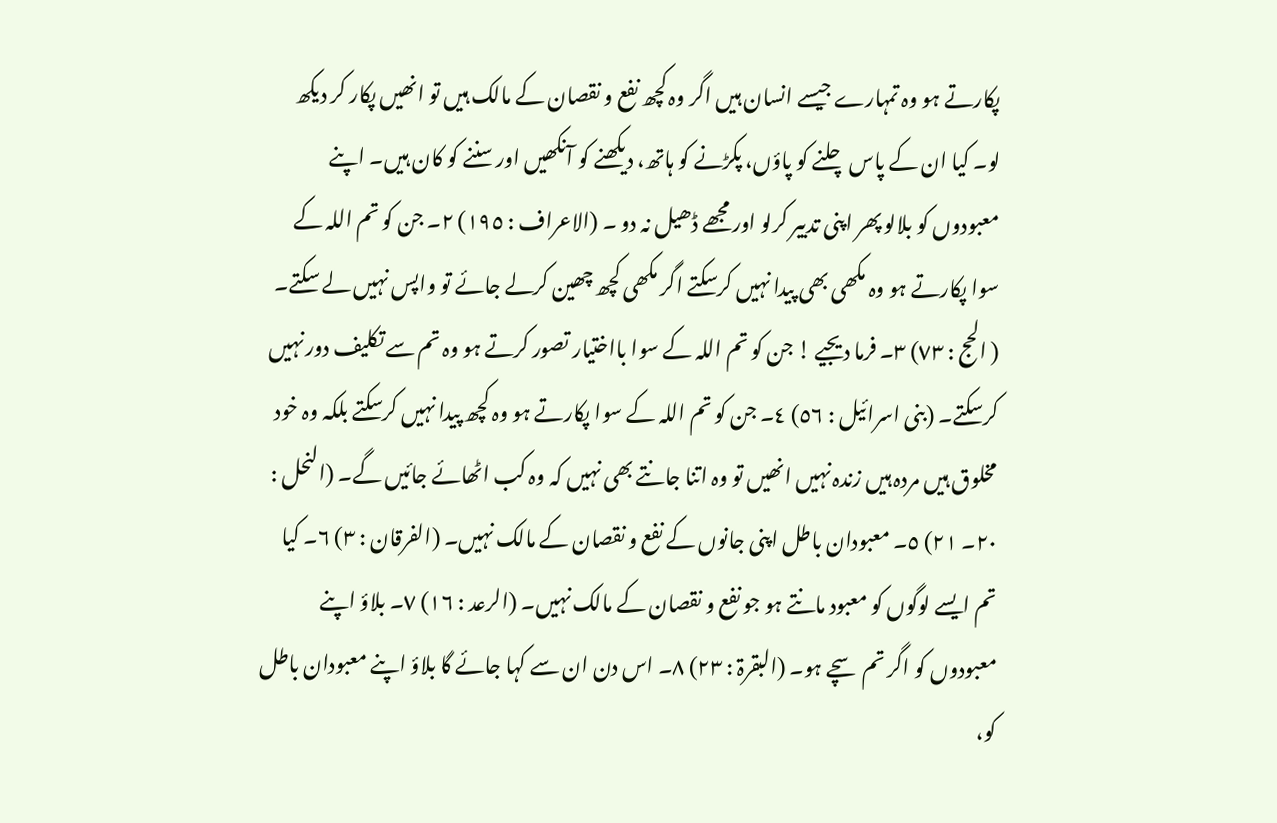پکارتے ہو وہ تمہارے جیسے انسان ہیں اگر وہ کچھ نفع و نقصان کے مالک ہیں تو انھیں پکار کر دیکھ لو۔ کیا ان کے پاس چلنے کو پاؤں، پکڑنے کو ہاتھ، دیکھنے کو آنکھیں اور سننے کو کان ہیں۔ اپنے معبودوں کو بلالو پھر اپنی تدبیر کرلو اور مجھے ڈھیل نہ دو ۔ (الاعراف : ١٩٥) ٢۔ جن کو تم اللہ کے سوا پکارتے ہو وہ مکھی بھی پیدا نہیں کرسکتے اگر مکھی کچھ چھین کرلے جائے تو واپس نہیں لے سکتے۔ ( الحج : ٧٣) ٣۔ فرما دیجیے ! جن کو تم اللہ کے سوا بااختیار تصور کرتے ہو وہ تم سے تکلیف دور نہیں کرسکتے۔ (بنی اسرائیل : ٥٦) ٤۔ جن کو تم اللہ کے سوا پکارتے ہو وہ کچھ پیدا نہیں کرسکتے بلکہ وہ خود مخلوق ہیں مردہ ہیں زندہ نہیں انھیں تو وہ اتنا جانتے بھی نہیں کہ وہ کب اٹھائے جائیں گے۔ (النحل : ٢٠۔ ٢١) ٥۔ معبودان باطل اپنی جانوں کے نفع و نقصان کے مالک نہیں۔ (الفرقان : ٣) ٦۔ کیا تم ایسے لوگوں کو معبود مانتے ہو جو نفع و نقصان کے مالک نہیں۔ (الرعد : ١٦) ٧۔ بلاؤ اپنے معبودوں کو اگر تم سچے ہو۔ (البقرۃ : ٢٣) ٨۔ اس دن ان سے کہا جائے گا بلاؤ اپنے معبودان باطل کو،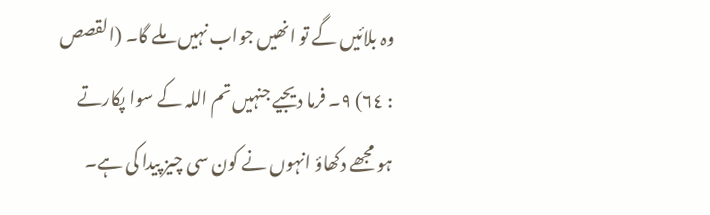وہ بلائیں گے تو انھیں جواب نہیں ملے گا۔ (القصص : ٦٤) ٩۔ فرما دیجیے جنہیں تم اللہ کے سوا پکارتے ہو مجھے دکھاؤ انہوں نے کون سی چیز پیدا کی ہے۔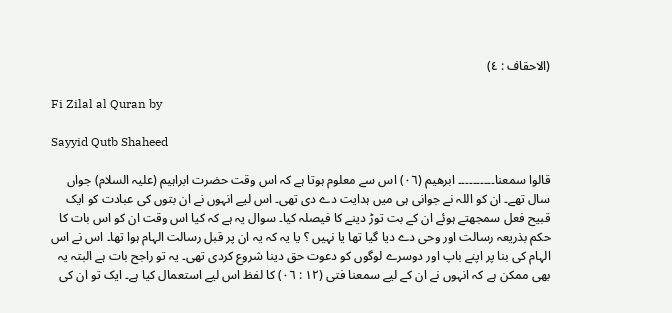(الاحقاف : ٤)

Fi Zilal al Quran by

Sayyid Qutb Shaheed

قالوا سمعنا۔۔۔۔۔۔۔۔۔۔ ابرھیم (٠٦) اس سے معلوم ہوتا ہے کہ اس وقت حضرت ابراہیم (علیہ السلام) جواں سال تھے۔ ان کو اللہ نے جوانی ہی میں ہدایت دے دی تھی۔ اس لیے انہوں نے ان بتوں کی عبادت کو ایک قبیح فعل سمجھتے ہوئے ان کے بت توڑ دینے کا فیصلہ کیا۔ سوال یہ ہے کہ کیا اس وقت ان کو اس بات کا حکم بذریعہ رسالت اور وحی دے دیا گیا تھا یا نہیں ؟ یا یہ کہ یہ ان پر قبل رسالت الہام ہوا تھا۔ اس نے اس الہام کی بنا پر اپنے باپ اور دوسرے لوگوں کو دعوت حق دینا شروع کردی تھی۔ یہ تو راجح بات ہے البتہ یہ بھی ممکن ہے کہ انہوں نے ان کے لیے سمعنا فتی (١٢ : ٠٦) کا لفظ اس لیے استعمال کیا ہے۔ ایک تو ان کی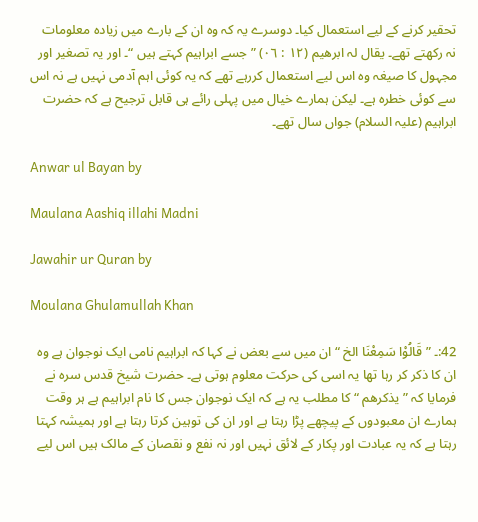تحقیر کرنے کے لیے استعمال کیا۔ دوسرے یہ کہ وہ ان کے بارے میں زیادہ معلومات نہ رکھتے تھے۔ یقال لہ ابرھیم (١٢ : ٠٦) ” جسے ابراہیم کہتے ہیں “۔ اور یہ تصغیر اور مجہول کا صیغہ وہ اس لیے استعمال کررہے تھے کہ یہ کوئی اہم آدمی نہیں ہے نہ اس سے کوئی خطرہ ہے۔ لیکن ہمارے خیال میں پہلی رائے ہی قابل ترجیح ہے کہ حضرت ابراہیم (علیہ السلام) جواں سال تھے۔

Anwar ul Bayan by

Maulana Aashiq illahi Madni

Jawahir ur Quran by

Moulana Ghulamullah Khan

42:۔ ” قَالُوْا سَمِعْنَا الخ “ ان میں سے بعض نے کہا کہ ابراہیم نامی ایک نوجوان ہے وہ ان کا ذکر کر رہا تھا یہ اسی کی حرکت معلوم ہوتی ہے۔ حضرت شیخ قدس سرہ نے فرمایا کہ ” یذکرھم “ کا مطلب یہ ہے کہ ایک نوجوان جس کا نام ابراہیم ہے ہر وقت ہمارے ان معبودوں کے پیچھے پڑا رہتا ہے اور ان کی توہین کرتا رہتا ہے اور ہمیشہ کہتا رہتا ہے کہ یہ عبادت اور پکار کے لائق نہیں اور نہ نفع و نقصان کے مالک ہیں اس لیے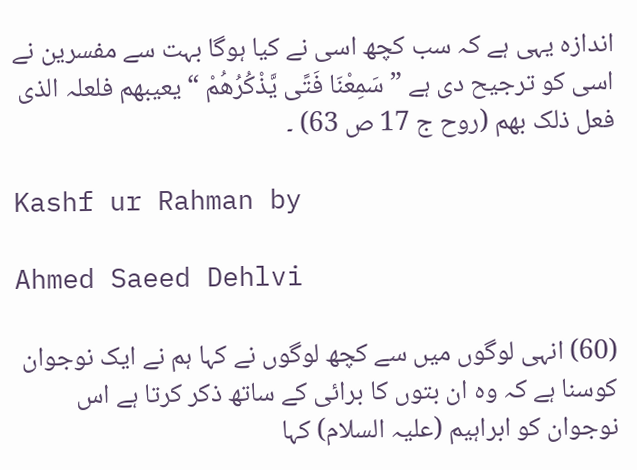اندازہ یہی ہے کہ سب کچھ اسی نے کیا ہوگا بہت سے مفسرین نے اسی کو ترجیح دی ہے ” سَمِعْنَا فَتًی یَّذْکُرُھُمْ “ یعیبھم فلعلہ الذی فعل ذلک بھم (روح ج 17 ص 63) ۔

Kashf ur Rahman by

Ahmed Saeed Dehlvi

(60) انہی لوگوں میں سے کچھ لوگوں نے کہا ہم نے ایک نوجوان کوسنا ہے کہ وہ ان بتوں کا برائی کے ساتھ ذکر کرتا ہے اس نوجوان کو ابراہیم (علیہ السلام) کہا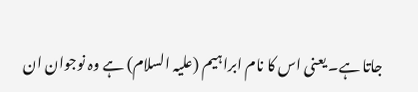جاتا ہے۔ یعنی اس کا نام ابراہیم (علیہ السلام) ہے وہ نوجوان ان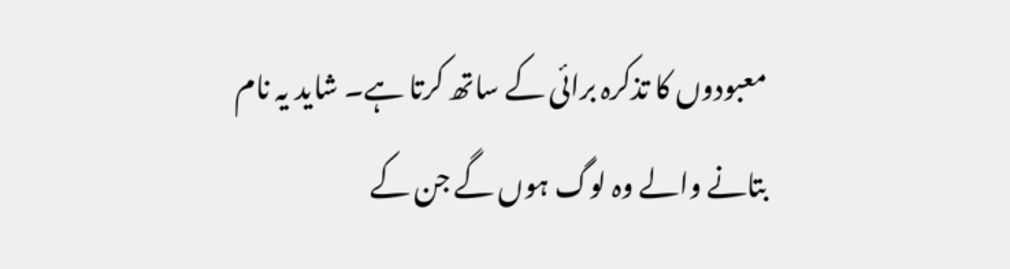معبودوں کا تذکرہ برائی کے ساتھ کرتا ہے۔ شاید یہ نام بتانے والے وہ لوگ ہوں گے جن کے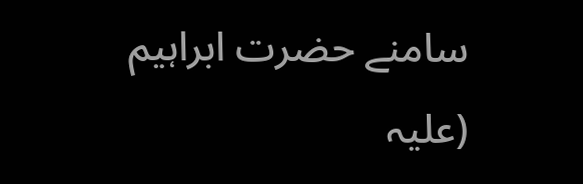سامنے حضرت ابراہیم (علیہ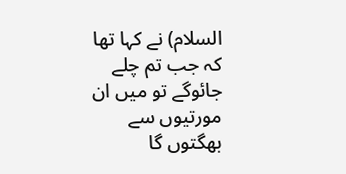السلام) نے کہا تھا کہ جب تم چلے جائوگے تو میں ان مورتیوں سے بھگتوں گا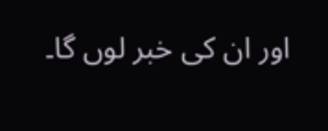اور ان کی خبر لوں گا۔